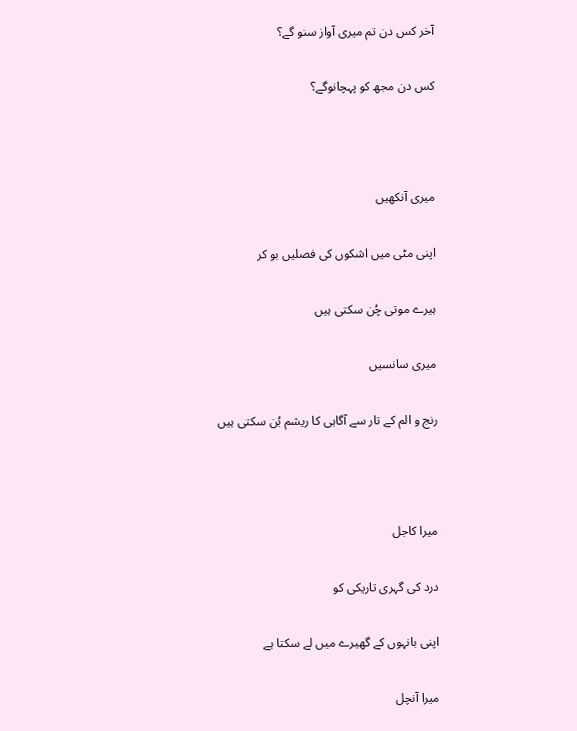آخر کس دن تم میری آواز سنو گے؟

کس دن مجھ کو پہچانوگے؟



میری آنکھیں

اپنی مٹی میں اشکوں کی فصلیں بو کر

ہیرے موتی چُن سکتی ہیں

میری سانسیں

رنج و الم کے تار سے آگاہی کا ریشم بُن سکتی ہیں



میرا کاجل

درد کی گہری تاریکی کو

اپنی بانہوں کے گھیرے میں لے سکتا ہے

میرا آنچل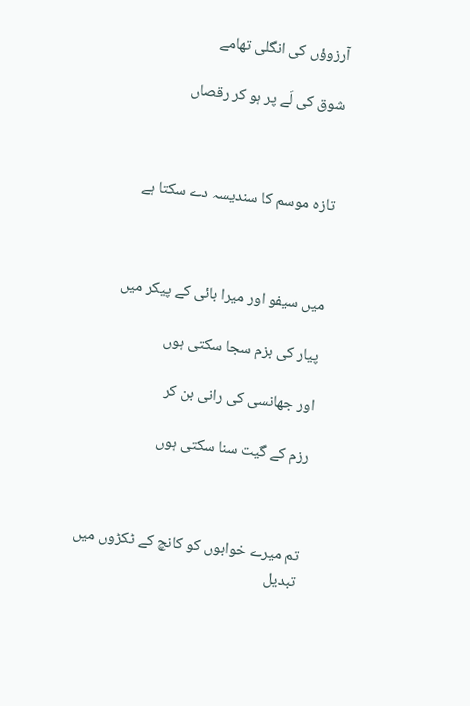آرزوؤں کی انگلی تھامے

شوق کی لَے پر ہو کر رقصاں



تازہ موسم کا سندیسہ دے سکتا ہے



میں سیفو اور میرا بائی کے پیکر میں

پیار کی بزم سجا سکتی ہوں

اور جھانسی کی رانی بن کر

رزم کے گیت سنا سکتی ہوں



تم میرے خوابوں کو کانچ کے ٹکڑوں میں تبدیل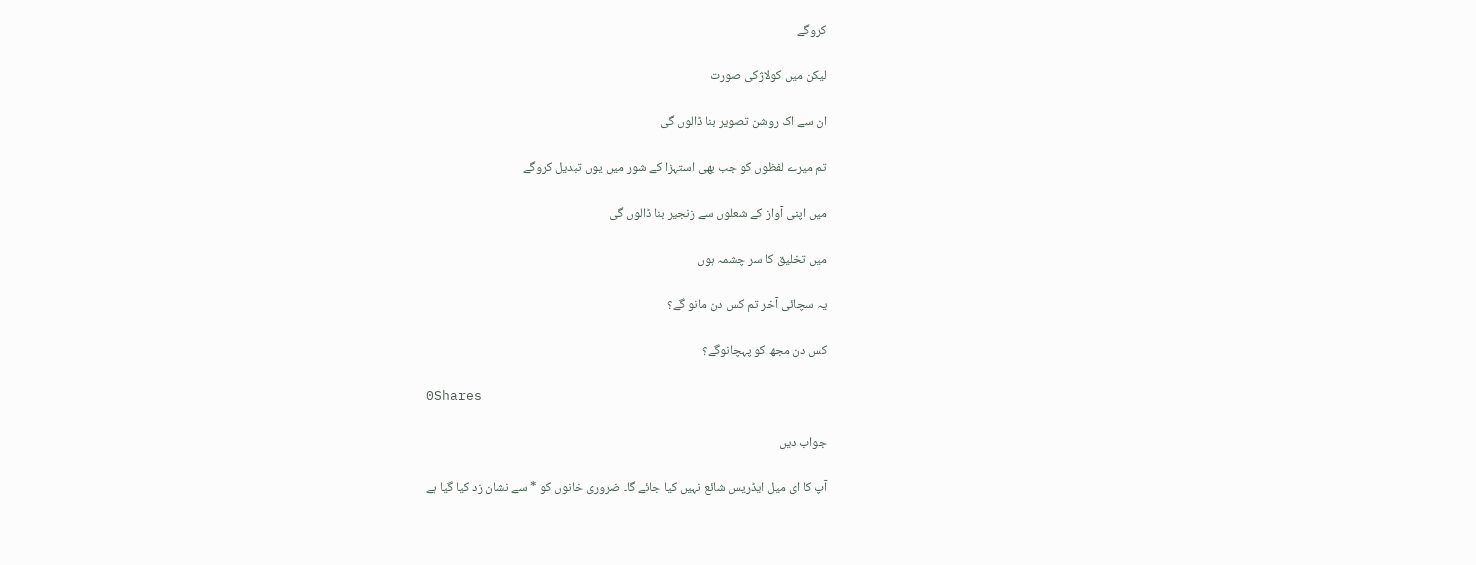کروگے

لیکن میں کولاژکی صورت

ان سے اک روشن تصویر بنا ڈالوں گی

تم میرے لفظوں کو جب بھی استہزا کے شور میں یوں تبدیل کروگے

میں اپنی آواز کے شعلوں سے زنجیر بنا ڈالوں گی

میں تخلیق کا سر چشمہ ہوں

یہ سچائی آخر تم کس دن مانو گے؟

کس دن مجھ کو پہچانوگے؟

0Shares

جواب دیں

آپ کا ای میل ایڈریس شائع نہیں کیا جائے گا۔ ضروری خانوں کو * سے نشان زد کیا گیا ہے